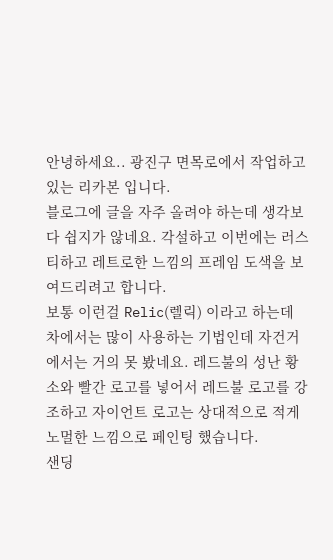안녕하세요.. 광진구 면목로에서 작업하고 있는 리카본 입니다.
블로그에 글을 자주 올려야 하는데 생각보다 쉽지가 않네요. 각설하고 이번에는 러스티하고 레트로한 느낌의 프레임 도색을 보여드리려고 합니다.
보통 이런걸 Relic(렐릭) 이라고 하는데 차에서는 많이 사용하는 기법인데 자건거에서는 거의 못 봤네요. 레드불의 성난 황소와 빨간 로고를 넣어서 레드불 로고를 강조하고 자이언트 로고는 상대적으로 적게 노멀한 느낌으로 페인팅 했습니다.
샌딩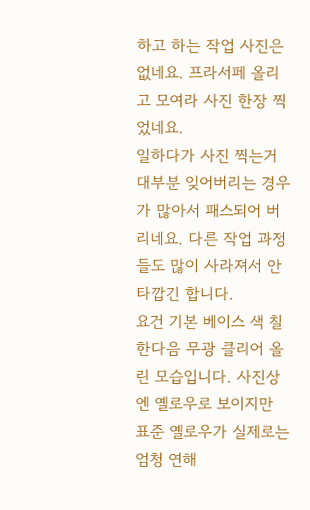하고 하는 작업 사진은 없네요. 프라서페 올리고 모여라 사진 한장 찍었네요.
일하다가 사진 찍는거 대부분 잊어버리는 경우가 많아서 패스되어 버리네요. 다른 작업 과정들도 많이 사라져서 안타깝긴 합니다.
요건 기본 베이스 색 칠한다음 무광 클리어 올린 모습입니다. 사진상엔 옐로우로 보이지만 표준 옐로우가 실제로는 엄청 연해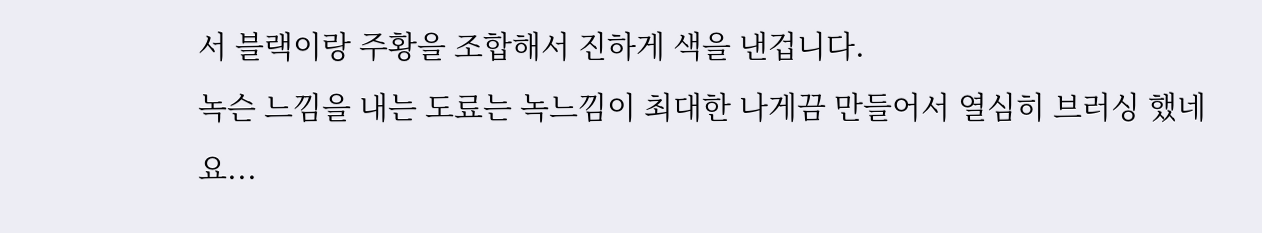서 블랙이랑 주황을 조합해서 진하게 색을 낸겁니다.
녹슨 느낌을 내는 도료는 녹느낌이 최대한 나게끔 만들어서 열심히 브러싱 했네요...